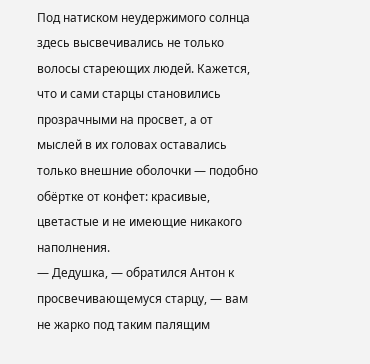Под натиском неудержимого солнца здесь высвечивались не только волосы стареющих людей. Кажется, что и сами старцы становились прозрачными на просвет, а от мыслей в их головах оставались только внешние оболочки — подобно обёртке от конфет: красивые, цветастые и не имеющие никакого наполнения.
— Дедушка, — обратился Антон к просвечивающемуся старцу, — вам не жарко под таким палящим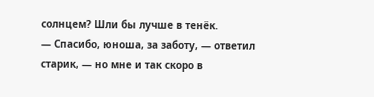солнцем? Шли бы лучше в тенёк.
— Спасибо, юноша, за заботу, — ответил старик, — но мне и так скоро в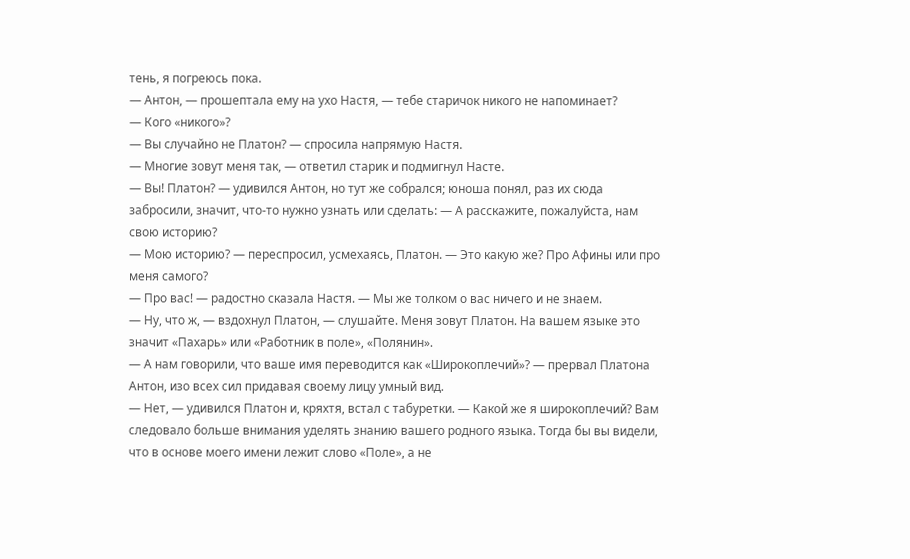тень, я погреюсь пока.
— Антон, — прошептала ему на ухо Настя, — тебе старичок никого не напоминает?
— Кого «никого»?
— Вы случайно не Платон? — спросила напрямую Настя.
— Многие зовут меня так, — ответил старик и подмигнул Насте.
— Вы! Платон? — удивился Антон, но тут же собрался; юноша понял, раз их сюда забросили, значит, что-то нужно узнать или сделать: — А расскажите, пожалуйста, нам свою историю?
— Мою историю? — переспросил, усмехаясь, Платон. — Это какую же? Про Афины или про меня самого?
— Про вас! — радостно сказала Настя. — Мы же толком о вас ничего и не знаем.
— Ну, что ж, — вздохнул Платон, — слушайте. Меня зовут Платон. На вашем языке это значит «Пахарь» или «Работник в поле», «Полянин».
— А нам говорили, что ваше имя переводится как «Широкоплечий»? — прервал Платона Антон, изо всех сил придавая своему лицу умный вид.
— Нет, — удивился Платон и, кряхтя, встал с табуретки. — Какой же я широкоплечий? Вам следовало больше внимания уделять знанию вашего родного языка. Тогда бы вы видели, что в основе моего имени лежит слово «Поле», а не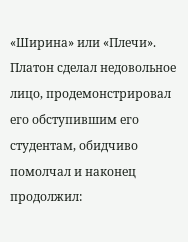«Ширина» или «Плечи».
Платон сделал недовольное лицо, продемонстрировал его обступившим его студентам, обидчиво помолчал и наконец продолжил: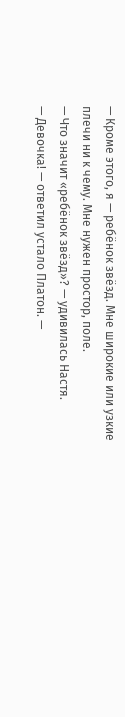— Кроме этого, я — ребёнок звёзд. Мне широкие или узкие плечи ни к чему. Мне нужен простор, поле.
— Что значит «ребёнок звёзд»? — удивилась Настя.
— Девочка! — ответил устало Платон. —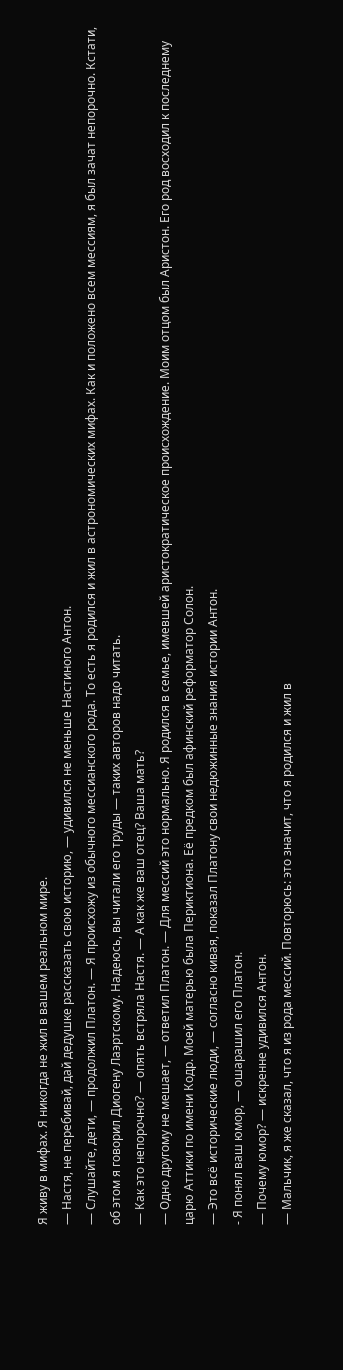Я живу в мифах. Я никогда не жил в вашем реальном мире.
— Настя, не перебивай, дай дедушке рассказать свою историю, — удивился не меньше Настиного Антон.
— Слушайте, дети, — продолжил Платон. — Я происхожу из обычного мессианского рода. То есть я родился и жил в астрономических мифах. Как и положено всем мессиям, я был зачат непорочно. Кстати, об этом я говорил Диогену Лаэртскому. Надеюсь, вы читали его труды — таких авторов надо читать.
— Как это непорочно? — опять встряла Настя. — А как же ваш отец? Ваша мать?
— Одно другому не мешает, — ответил Платон. — Для мессий это нормально. Я родился в семье, имевшей аристократическое происхождение. Моим отцом был Аристон. Его род восходил к последнему царю Аттики по имени Кодр. Моей матерью была Периктиона. Её предком был афинский реформатор Солон.
— Это всё исторические люди, — согласно кивая, показал Платону свои недюжинные знания истории Антон.
- Я понял ваш юмор, — ошарашил его Платон.
— Почему юмор? — искренне удивился Антон.
— Мальчик, я же сказал, что я из рода мессий. Повторюсь: это значит, что я родился и жил в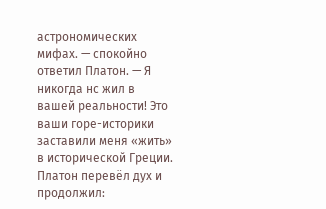астрономических мифах. — спокойно ответил Платон. — Я никогда нс жил в вашей реальности! Это ваши горе-историки заставили меня «жить» в исторической Греции.
Платон перевёл дух и продолжил: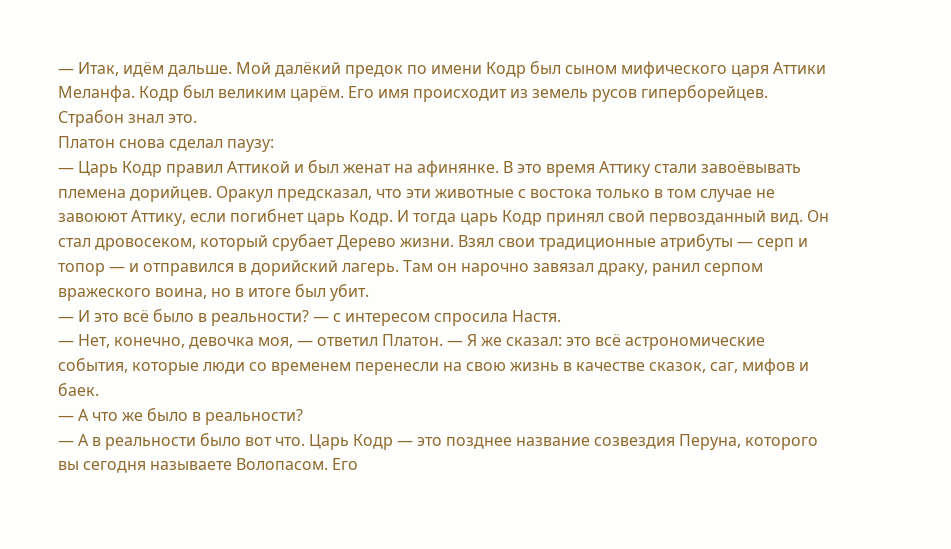— Итак, идём дальше. Мой далёкий предок по имени Кодр был сыном мифического царя Аттики Меланфа. Кодр был великим царём. Его имя происходит из земель русов гиперборейцев. Страбон знал это.
Платон снова сделал паузу:
— Царь Кодр правил Аттикой и был женат на афинянке. В это время Аттику стали завоёвывать племена дорийцев. Оракул предсказал, что эти животные с востока только в том случае не завоюют Аттику, если погибнет царь Кодр. И тогда царь Кодр принял свой первозданный вид. Он стал дровосеком, который срубает Дерево жизни. Взял свои традиционные атрибуты — серп и топор — и отправился в дорийский лагерь. Там он нарочно завязал драку, ранил серпом вражеского воина, но в итоге был убит.
— И это всё было в реальности? — с интересом спросила Настя.
— Нет, конечно, девочка моя, — ответил Платон. — Я же сказал: это всё астрономические события, которые люди со временем перенесли на свою жизнь в качестве сказок, саг, мифов и баек.
— А что же было в реальности?
— А в реальности было вот что. Царь Кодр — это позднее название созвездия Перуна, которого вы сегодня называете Волопасом. Его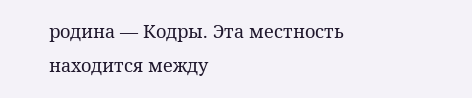родина — Кодры. Эта местность находится между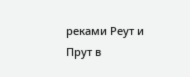реками Реут и Прут в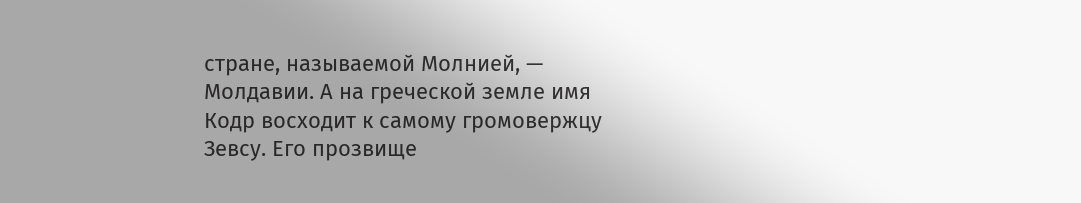стране, называемой Молнией, — Молдавии. А на греческой земле имя Кодр восходит к самому громовержцу Зевсу. Его прозвище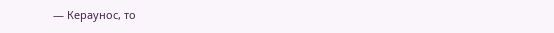— Кераунос, то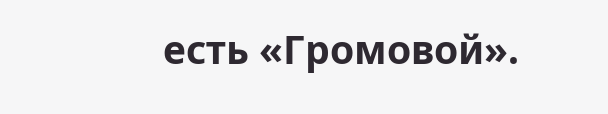есть «Громовой».